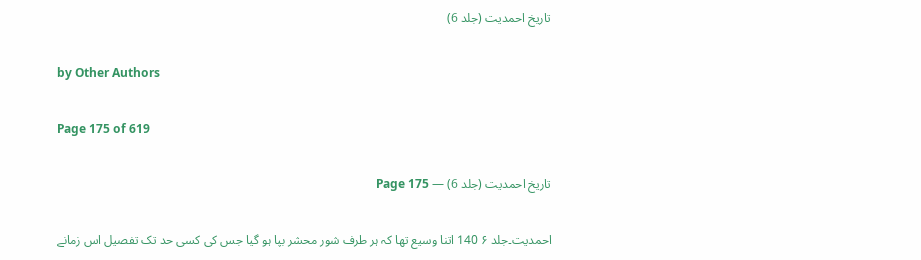تاریخ احمدیت (جلد 6)

by Other Authors

Page 175 of 619

تاریخ احمدیت (جلد 6) — Page 175

احمدیت۔جلد ۶ 140 اتنا وسیع تھا کہ ہر طرف شور محشر بپا ہو گیا جس کی کسی حد تک تفصیل اس زمانے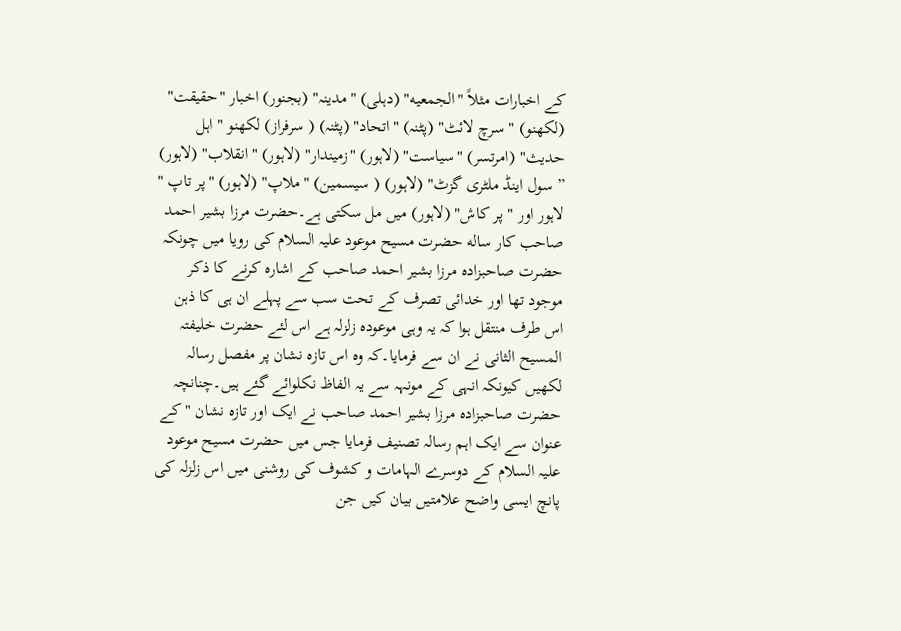کے اخبارات مثلاً "الجمعیه" (دہلی) "مدینہ" (بجنور) اخبار "حقیقت" (لکھنو) " سرچ لائٹ" (پٹنہ) "اتحاد" (پٹنہ) ( سرفراز) لکھنو " اہل حدیث" (امرتسر) "سیاست" (لاہور) "زمیندار" (لاہور) "انقلاب" (لاہور) ” سول اینڈ ملٹری گزٹ" (لاہور) ( سیسمین) "ملاپ" (لاہور) "پر تاپ " لاہور اور " پر کاش" (لاہور) میں مل سکتی ہے۔حضرت مرزا بشیر احمد صاحب کار ساله حضرت مسیح موعود علیہ السلام کی رویا میں چونکہ حضرت صاحبزادہ مرزا بشیر احمد صاحب کے اشارہ کرنے کا ذکر موجود تھا اور خدائی تصرف کے تحت سب سے پہلے ان ہی کا ذہن اس طرف منتقل ہوا کہ یہ وہی موعودہ زلزلہ ہے اس لئے حضرت خلیفتہ المسیح الثانی نے ان سے فرمایا۔کہ وہ اس تازہ نشان پر مفصل رسالہ لکھیں کیونکہ انہی کے مونہہ سے یہ الفاظ نکلوائے گئے ہیں۔چنانچہ حضرت صاحبزادہ مرزا بشیر احمد صاحب نے ایک اور تازہ نشان " کے عنوان سے ایک اہم رسالہ تصنیف فرمایا جس میں حضرت مسیح موعود علیہ السلام کے دوسرے الہامات و کشوف کی روشنی میں اس زلزلہ کی پانچ ایسی واضح علامتیں بیان کیں جن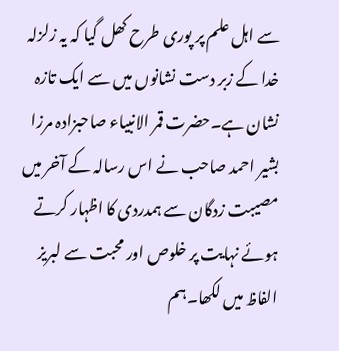سے اہل علم پر پوری طرح کھل گیا کہ یہ زلزلہ خدا کے زبر دست نشانوں میں سے ایک تازہ نشان ہے۔حضرت قمر الانبیاء صاحبزادہ مرزا بشیر احمد صاحب نے اس رسالہ کے آخر میں مصیبت زدگان سے ہمدردی کا اظہار کرتے ہوئے نہایت پر خلوص اور محبت سے لبریز الفاظ میں لکھا۔ہم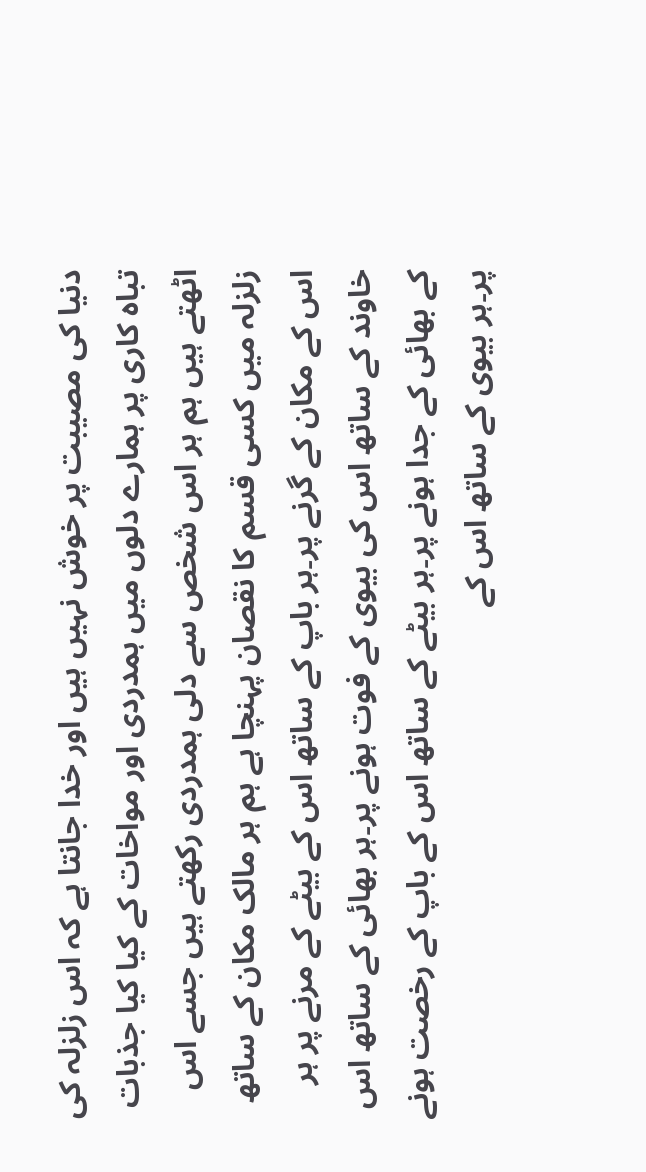دنیا کی مصیبت پر خوش نہیں ہیں اور خدا جانتا ہے کہ اس زلزلہ کی تباہ کاری پر ہمارے دلوں میں ہمدردی اور مواخات کے کیا کیا جذبات اٹھتے ہیں ہم ہر اس شخص سے دلی ہمدردی رکھتے ہیں جسے اس زلزلہ میں کسی قسم کا نقصان پہنچا ہے ہم ہر مالک مکان کے ساتھ اس کے مکان کے گرنے پر۔ہر باپ کے ساتھ اس کے بیٹے کے مرنے پر ہر خاوند کے ساتھ اس کی بیوی کے فوت ہونے پر۔ہر بھائی کے ساتھ اس کے بھائی کے جدا ہونے پر۔ہر بیٹے کے ساتھ اس کے باپ کے رخصت ہونے پر۔ہر بیوی کے ساتھ اس کے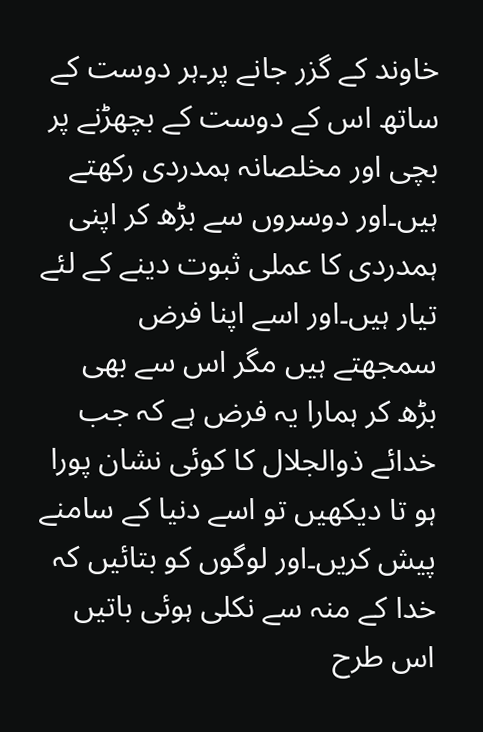خاوند کے گزر جانے پر۔ہر دوست کے ساتھ اس کے دوست کے بچھڑنے پر بچی اور مخلصانہ ہمدردی رکھتے ہیں۔اور دوسروں سے بڑھ کر اپنی ہمدردی کا عملی ثبوت دینے کے لئے تیار ہیں۔اور اسے اپنا فرض سمجھتے ہیں مگر اس سے بھی بڑھ کر ہمارا یہ فرض ہے کہ جب خدائے ذوالجلال کا کوئی نشان پورا ہو تا دیکھیں تو اسے دنیا کے سامنے پیش کریں۔اور لوگوں کو بتائیں کہ خدا کے منہ سے نکلی ہوئی باتیں اس طرح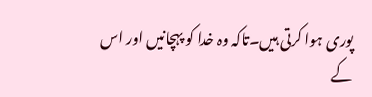پوری ہوا کرتی ہیں۔تاکہ وہ خدا کو پہچانیں اور اس کے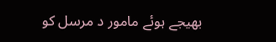بھیجے ہوئے مامور د مرسل کو